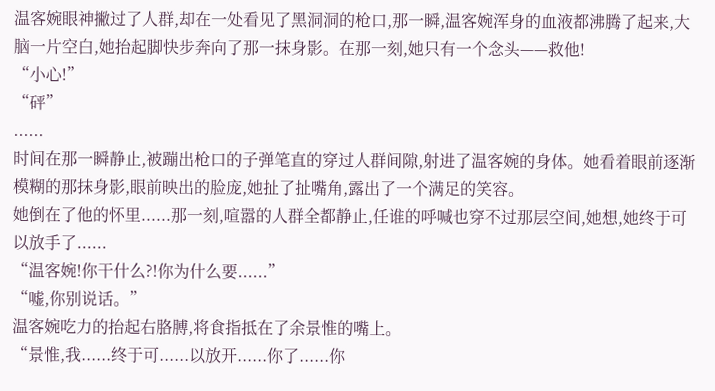温客婉眼神撇过了人群,却在一处看见了黑洞洞的枪口,那一瞬,温客婉浑身的血液都沸腾了起来,大脑一片空白,她抬起脚快步奔向了那一抹身影。在那一刻,她只有一个念头——救他!
“小心!”
“砰”
......
时间在那一瞬静止,被蹦出枪口的子弹笔直的穿过人群间隙,射进了温客婉的身体。她看着眼前逐渐模糊的那抹身影,眼前映出的脸庞,她扯了扯嘴角,露出了一个满足的笑容。
她倒在了他的怀里......那一刻,喧嚣的人群全都静止,任谁的呼喊也穿不过那层空间,她想,她终于可以放手了......
“温客婉!你干什么?!你为什么要......”
“嘘,你别说话。”
温客婉吃力的抬起右胳膊,将食指抵在了余景惟的嘴上。
“景惟,我......终于可......以放开......你了......你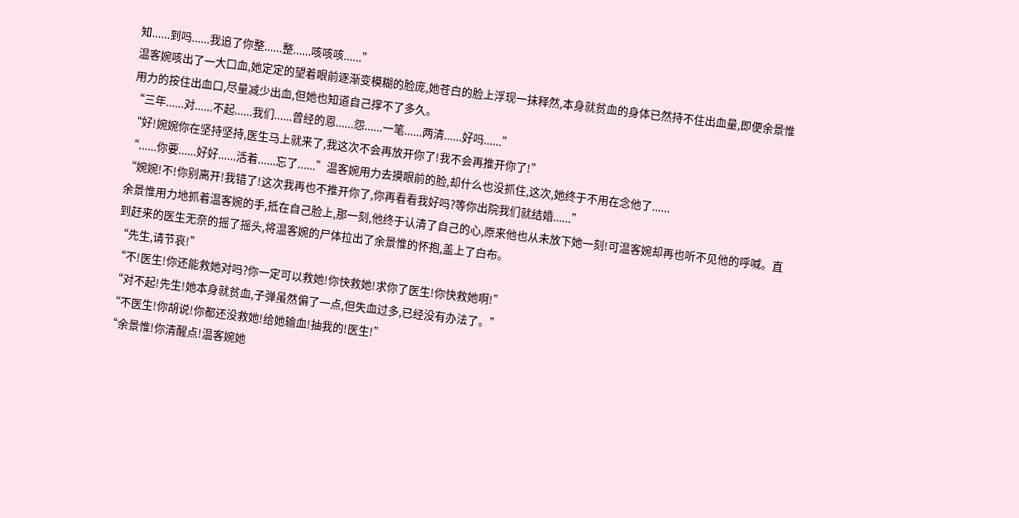知......到吗......我追了你整......整......咳咳咳......”
温客婉咳出了一大口血,她定定的望着眼前逐渐变模糊的脸庞,她苍白的脸上浮现一抹释然,本身就贫血的身体已然持不住出血量,即便余景惟用力的按住出血口,尽量减少出血,但她也知道自己撑不了多久。
“三年......对......不起......我们......曾经的恩......怨......一笔......两清......好吗......”
“好!婉婉你在坚持坚持,医生马上就来了,我这次不会再放开你了!我不会再推开你了!”
“......你要......好好......活着......忘了......”温客婉用力去摸眼前的脸,却什么也没抓住,这次,她终于不用在念他了......
“婉婉!不!你别离开!我错了!这次我再也不推开你了,你再看看我好吗?等你出院我们就结婚......”
余景惟用力地抓着温客婉的手,抵在自己脸上,那一刻,他终于认清了自己的心,原来他也从未放下她一刻!可温客婉却再也听不见他的呼喊。直到赶来的医生无奈的摇了摇头,将温客婉的尸体拉出了余景惟的怀抱,盖上了白布。
“先生,请节哀!”
“不!医生!你还能救她对吗?你一定可以救她!你快救她!求你了医生!你快救她啊!”
“对不起!先生!她本身就贫血,子弹虽然偏了一点,但失血过多,已经没有办法了。”
“不医生!你胡说!你都还没救她!给她输血!抽我的!医生!”
“余景惟!你清醒点!温客婉她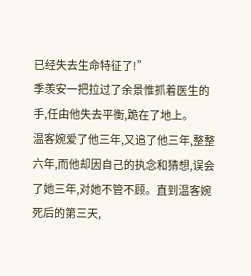已经失去生命特征了!”
季羡安一把拉过了余景惟抓着医生的手,任由他失去平衡,跪在了地上。
温客婉爱了他三年,又追了他三年,整整六年,而他却因自己的执念和猜想,误会了她三年,对她不管不顾。直到温客婉死后的第三天,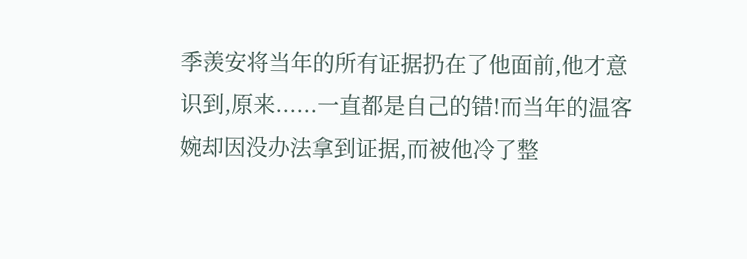季羡安将当年的所有证据扔在了他面前,他才意识到,原来......一直都是自己的错!而当年的温客婉却因没办法拿到证据,而被他冷了整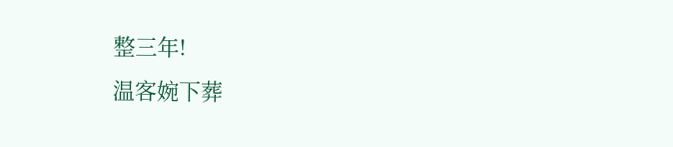整三年!
温客婉下葬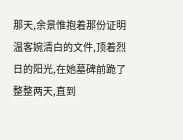那天,余景惟抱着那份证明温客婉清白的文件,顶着烈日的阳光,在她墓碑前跪了整整两天,直到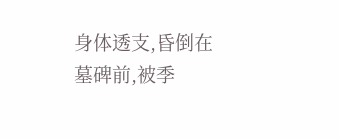身体透支,昏倒在墓碑前,被季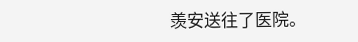羡安送往了医院。